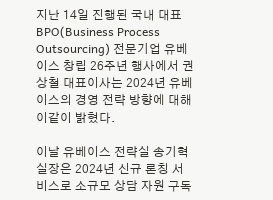지난 14일 진행된 국내 대표 BPO(Business Process Outsourcing) 전문기업 유베이스 창립 26주년 행사에서 권상철 대표이사는 2024년 유베이스의 경영 전략 방향에 대해 이같이 밝혔다.

이날 유베이스 전략실 송기혁 실장은 2024년 신규 론칭 서비스로 소규모 상담 자원 구독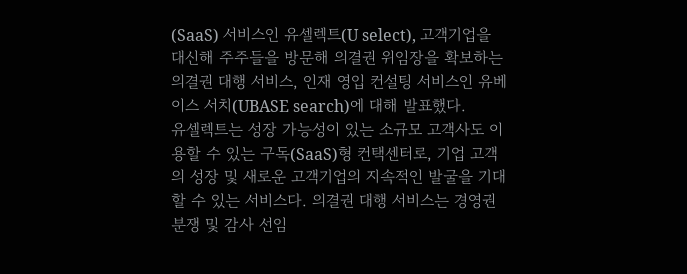(SaaS) 서비스인 유셀렉트(U select), 고객기업을 대신해 주주들을 방문해 의결권 위임장을 확보하는 의결권 대행 서비스, 인재 영입 컨설팅 서비스인 유베이스 서치(UBASE search)에 대해 발표했다.
유셀렉트는 성장 가능성이 있는 소규모 고객사도 이용할 수 있는 구독(SaaS)형 컨택센터로, 기업 고객의 성장 및 새로운 고객기업의 지속적인 발굴을 기대할 수 있는 서비스다. 의결권 대행 서비스는 경영권 분쟁 및 감사 선임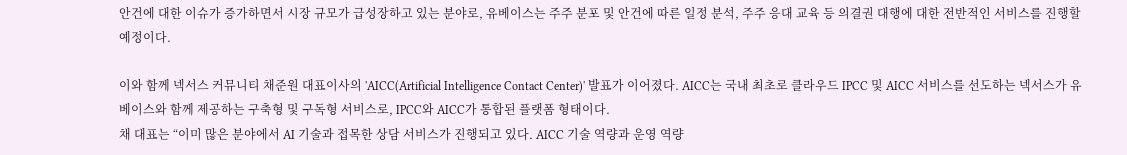안건에 대한 이슈가 증가하면서 시장 규모가 급성장하고 있는 분야로, 유베이스는 주주 분포 및 안건에 따른 일정 분석, 주주 응대 교육 등 의결권 대행에 대한 전반적인 서비스를 진행할 예정이다.

이와 함께 넥서스 커뮤니티 채준원 대표이사의 'AICC(Artificial Intelligence Contact Center)' 발표가 이어졌다. AICC는 국내 최초로 클라우드 IPCC 및 AICC 서비스를 선도하는 넥서스가 유베이스와 함께 제공하는 구축형 및 구독형 서비스로, IPCC와 AICC가 통합된 플랫폼 형태이다.
채 대표는 “이미 많은 분야에서 AI 기술과 접목한 상담 서비스가 진행되고 있다. AICC 기술 역량과 운영 역량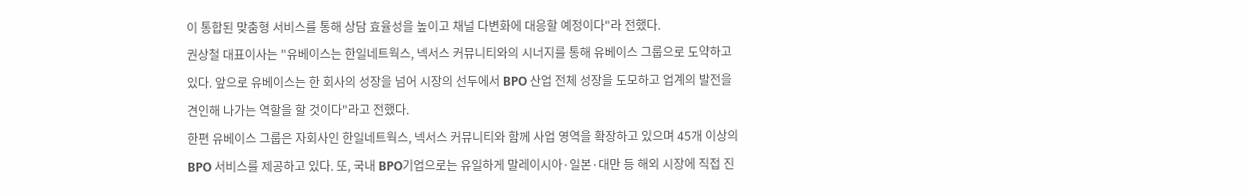이 통합된 맞춤형 서비스를 통해 상담 효율성을 높이고 채널 다변화에 대응할 예정이다"라 전했다.
권상철 대표이사는 "유베이스는 한일네트웍스, 넥서스 커뮤니티와의 시너지를 통해 유베이스 그룹으로 도약하고 있다. 앞으로 유베이스는 한 회사의 성장을 넘어 시장의 선두에서 BPO 산업 전체 성장을 도모하고 업계의 발전을 견인해 나가는 역할을 할 것이다"라고 전했다.
한편 유베이스 그룹은 자회사인 한일네트웍스, 넥서스 커뮤니티와 함께 사업 영역을 확장하고 있으며 45개 이상의 BPO 서비스를 제공하고 있다. 또, 국내 BPO기업으로는 유일하게 말레이시아·일본·대만 등 해외 시장에 직접 진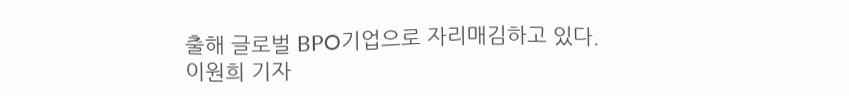출해 글로벌 BPO기업으로 자리매김하고 있다.
이원희 기자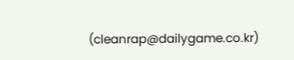(cleanrap@dailygame.co.kr)